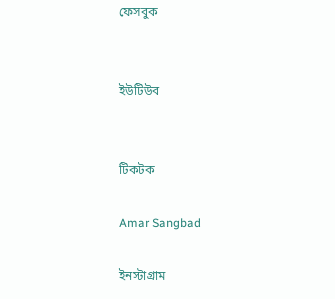ফেসবুক


ইউটিউব


টিকটক

Amar Sangbad

ইনস্টাগ্রাম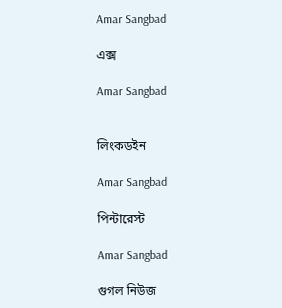Amar Sangbad

এক্স

Amar Sangbad


লিংকডইন

Amar Sangbad

পিন্টারেস্ট

Amar Sangbad

গুগল নিউজ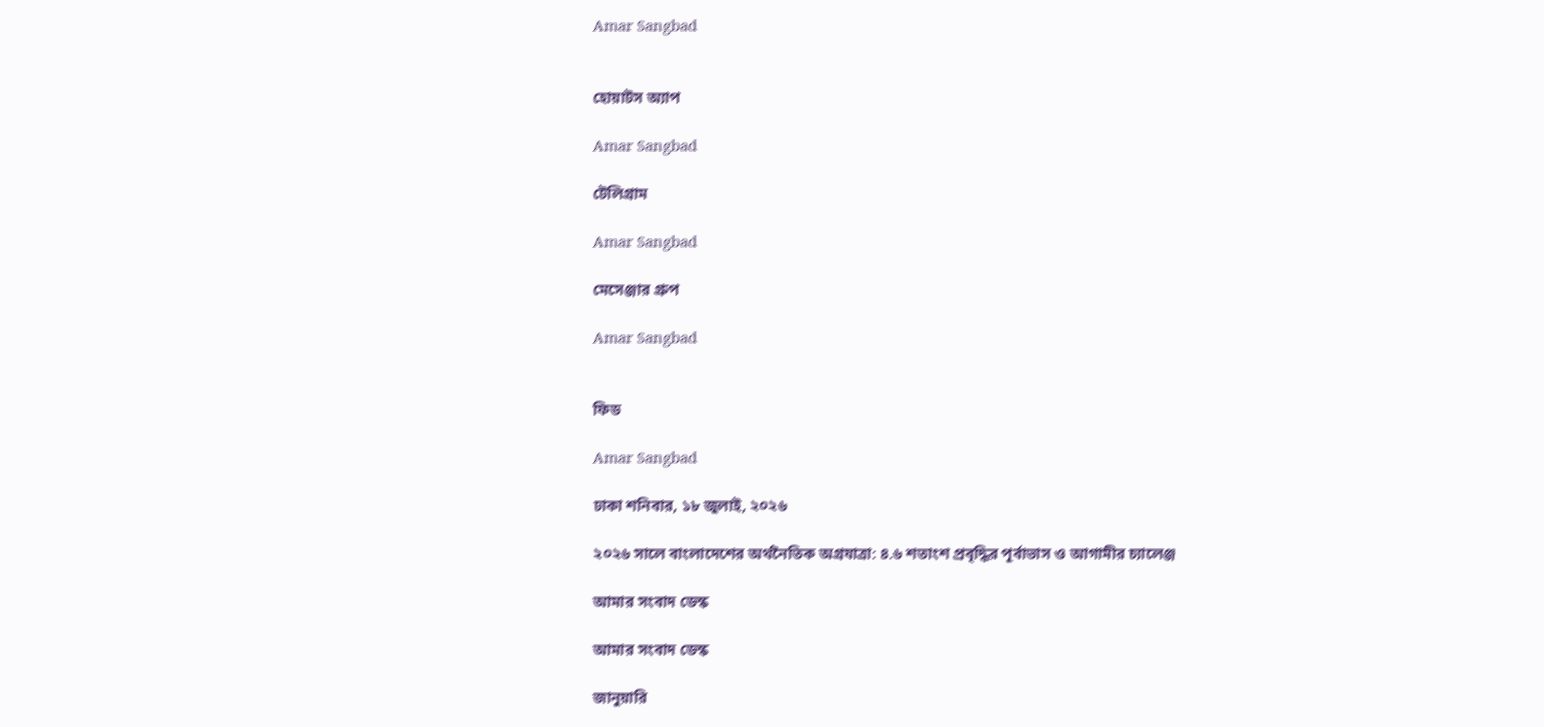Amar Sangbad


হোয়াটস অ্যাপ

Amar Sangbad

টেলিগ্রাম

Amar Sangbad

মেসেঞ্জার গ্রুপ

Amar Sangbad


ফিড

Amar Sangbad

ঢাকা শনিবার, ১৮ জুলাই, ২০২৬

২০২৬ সালে বাংলাদেশের অর্থনৈতিক অগ্রযাত্রা: ৪.৬ শতাংশ প্রবৃদ্ধির পূর্বাভাস ও আগামীর চ্যালেঞ্জ

আমার সংবাদ ডেস্ক

আমার সংবাদ ডেস্ক

জানুয়ারি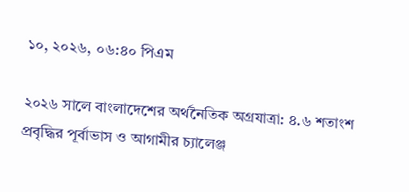১০, ২০২৬, ০৬:৪০ পিএম

২০২৬ সালে বাংলাদেশের অর্থনৈতিক অগ্রযাত্রা: ৪.৬ শতাংশ প্রবৃদ্ধির পূর্বাভাস ও আগামীর চ্যালেঞ্জ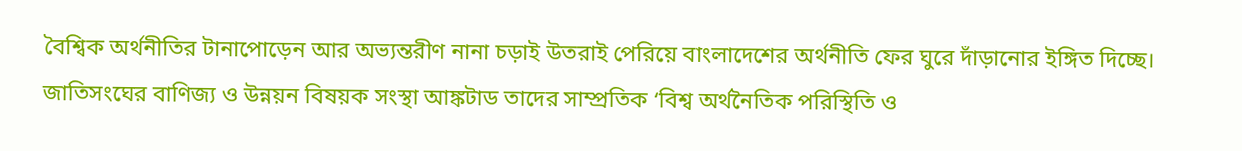বৈশ্বিক অর্থনীতির টানাপোড়েন আর অভ্যন্তরীণ নানা চড়াই উতরাই পেরিয়ে বাংলাদেশের অর্থনীতি ফের ঘুরে দাঁড়ানোর ইঙ্গিত দিচ্ছে। জাতিসংঘের বাণিজ্য ও উন্নয়ন বিষয়ক সংস্থা আঙ্কটাড তাদের সাম্প্রতিক ‘বিশ্ব অর্থনৈতিক পরিস্থিতি ও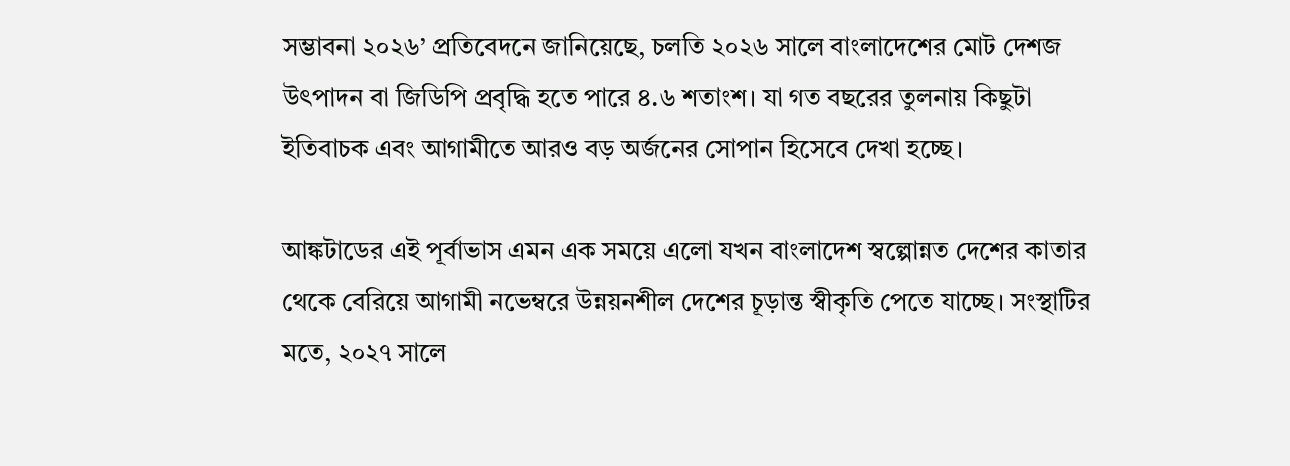সম্ভাবনা ২০২৬’ প্রতিবেদনে জানিয়েছে, চলতি ২০২৬ সালে বাংলাদেশের মোট দেশজ উৎপাদন বা জিডিপি প্রবৃদ্ধি হতে পারে ৪.৬ শতাংশ। যা গত বছরের তুলনায় কিছুটা ইতিবাচক এবং আগামীতে আরও বড় অর্জনের সোপান হিসেবে দেখা হচ্ছে।

আঙ্কটাডের এই পূর্বাভাস এমন এক সময়ে এলো যখন বাংলাদেশ স্বল্পোন্নত দেশের কাতার থেকে বেরিয়ে আগামী নভেম্বরে উন্নয়নশীল দেশের চূড়ান্ত স্বীকৃতি পেতে যাচ্ছে। সংস্থাটির মতে, ২০২৭ সালে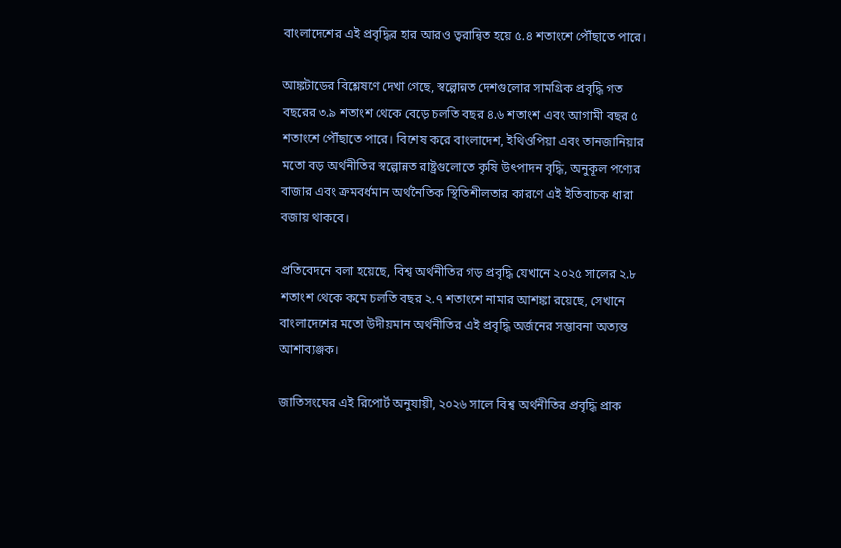বাংলাদেশের এই প্রবৃদ্ধির হার আরও ত্বরান্বিত হয়ে ৫.৪ শতাংশে পৌঁছাতে পারে।

আঙ্কটাডের বিশ্লেষণে দেখা গেছে, স্বল্পোন্নত দেশগুলোর সামগ্রিক প্রবৃদ্ধি গত বছরের ৩.৯ শতাংশ থেকে বেড়ে চলতি বছর ৪.৬ শতাংশ এবং আগামী বছর ৫ শতাংশে পৌঁছাতে পারে। বিশেষ করে বাংলাদেশ, ইথিওপিয়া এবং তানজানিয়ার মতো বড় অর্থনীতির স্বল্পোন্নত রাষ্ট্রগুলোতে কৃষি উৎপাদন বৃদ্ধি, অনুকূল পণ্যের বাজার এবং ক্রমবর্ধমান অর্থনৈতিক স্থিতিশীলতার কারণে এই ইতিবাচক ধারা বজায় থাকবে।

প্রতিবেদনে বলা হয়েছে, বিশ্ব অর্থনীতির গড় প্রবৃদ্ধি যেখানে ২০২৫ সালের ২.৮ শতাংশ থেকে কমে চলতি বছর ২.৭ শতাংশে নামার আশঙ্কা রয়েছে, সেখানে বাংলাদেশের মতো উদীয়মান অর্থনীতির এই প্রবৃদ্ধি অর্জনের সম্ভাবনা অত্যন্ত আশাব্যঞ্জক।

জাতিসংঘের এই রিপোর্ট অনুযায়ী, ২০২৬ সালে বিশ্ব অর্থনীতির প্রবৃদ্ধি প্রাক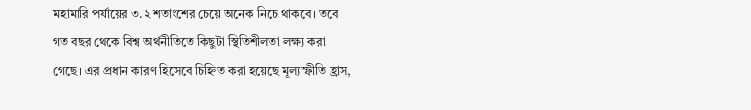মহামারি পর্যায়ের ৩.২ শতাংশের চেয়ে অনেক নিচে থাকবে। তবে গত বছর থেকে বিশ্ব অর্থনীতিতে কিছুটা স্থিতিশীলতা লক্ষ্য করা গেছে। এর প্রধান কারণ হিসেবে চিহ্নিত করা হয়েছে মূল্যস্ফীতি হ্রাস,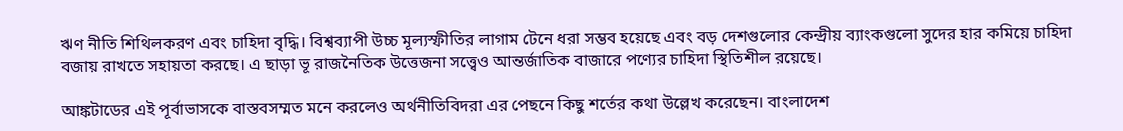ঋণ নীতি শিথিলকরণ এবং চাহিদা বৃদ্ধি। বিশ্বব্যাপী উচ্চ মূল্যস্ফীতির লাগাম টেনে ধরা সম্ভব হয়েছে এবং বড় দেশগুলোর কেন্দ্রীয় ব্যাংকগুলো সুদের হার কমিয়ে চাহিদা বজায় রাখতে সহায়তা করছে। এ ছাড়া ভূ রাজনৈতিক উত্তেজনা সত্ত্বেও আন্তর্জাতিক বাজারে পণ্যের চাহিদা স্থিতিশীল রয়েছে।

আঙ্কটাডের এই পূর্বাভাসকে বাস্তবসম্মত মনে করলেও অর্থনীতিবিদরা এর পেছনে কিছু শর্তের কথা উল্লেখ করেছেন। বাংলাদেশ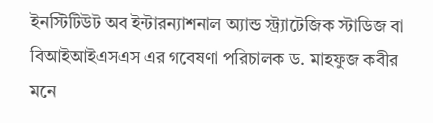ইনস্টিটিউট অব ইন্টারন্যাশনাল অ্যান্ড স্ট্র্যাটেজিক স্টাডিজ বা বিআইআইএসএস এর গবেষণা পরিচালক ড. মাহফুজ কবীর মনে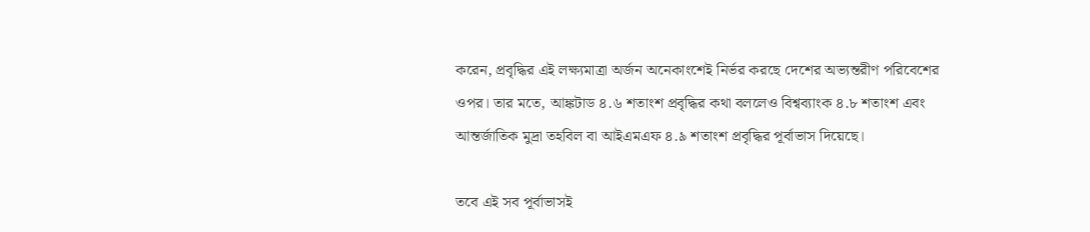করেন, প্রবৃদ্ধির এই লক্ষ্যমাত্রা অর্জন অনেকাংশেই নির্ভর করছে দেশের অভ্যন্তরীণ পরিবেশের ওপর। তার মতে, আঙ্কটাড ৪.৬ শতাংশ প্রবৃদ্ধির কথা বললেও বিশ্বব্যাংক ৪.৮ শতাংশ এবং আন্তর্জাতিক মুদ্রা তহবিল বা আইএমএফ ৪.৯ শতাংশ প্রবৃদ্ধির পূর্বাভাস দিয়েছে।

তবে এই সব পূর্বাভাসই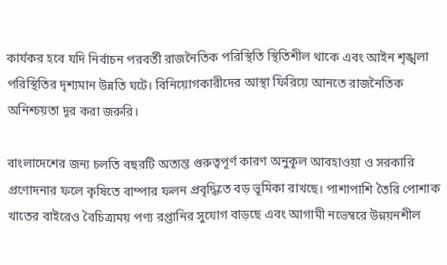কার্যকর হবে যদি নির্বাচন পরবর্তী রাজনৈতিক পরিস্থিতি স্থিতিশীল থাকে এবং আইন শৃঙ্খলা পরিস্থিতির দৃশ্যমান উন্নতি ঘটে। বিনিয়োগকারীদের আস্থা ফিরিয়ে আনতে রাজনৈতিক অনিশ্চয়তা দূর করা জরুরি।

বাংলাদেশের জন্য চলতি বছরটি অত্যন্ত গুরুত্বপূর্ণ কারণ অনুকূল আবহাওয়া ও সরকারি প্রণোদনার ফলে কৃষিতে বাম্পার ফলন প্রবৃদ্ধিতে বড় ভূমিকা রাখছে। পাশাপাশি তৈরি পোশাক খাতের বাইরেও বৈচিত্র্যময় পণ্য রপ্তানির সুযোগ বাড়ছে এবং আগামী নভেম্বরে উন্নয়নশীল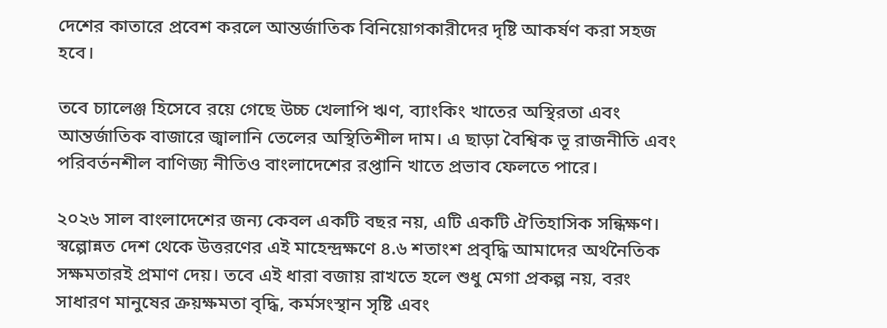দেশের কাতারে প্রবেশ করলে আন্তর্জাতিক বিনিয়োগকারীদের দৃষ্টি আকর্ষণ করা সহজ হবে।

তবে চ্যালেঞ্জ হিসেবে রয়ে গেছে উচ্চ খেলাপি ঋণ, ব্যাংকিং খাতের অস্থিরতা এবং আন্তর্জাতিক বাজারে জ্বালানি তেলের অস্থিতিশীল দাম। এ ছাড়া বৈশ্বিক ভূ রাজনীতি এবং পরিবর্তনশীল বাণিজ্য নীতিও বাংলাদেশের রপ্তানি খাতে প্রভাব ফেলতে পারে।

২০২৬ সাল বাংলাদেশের জন্য কেবল একটি বছর নয়, এটি একটি ঐতিহাসিক সন্ধিক্ষণ। স্বল্পোন্নত দেশ থেকে উত্তরণের এই মাহেন্দ্রক্ষণে ৪.৬ শতাংশ প্রবৃদ্ধি আমাদের অর্থনৈতিক সক্ষমতারই প্রমাণ দেয়। তবে এই ধারা বজায় রাখতে হলে শুধু মেগা প্রকল্প নয়, বরং সাধারণ মানুষের ক্রয়ক্ষমতা বৃদ্ধি, কর্মসংস্থান সৃষ্টি এবং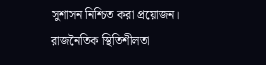সুশাসন নিশ্চিত করা প্রয়োজন। রাজনৈতিক স্থিতিশীলতা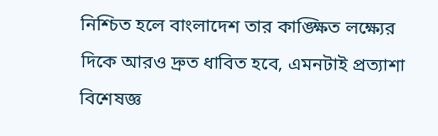নিশ্চিত হলে বাংলাদেশ তার কাঙ্ক্ষিত লক্ষ্যের দিকে আরও দ্রুত ধাবিত হবে, এমনটাই প্রত্যাশা বিশেষজ্ঞ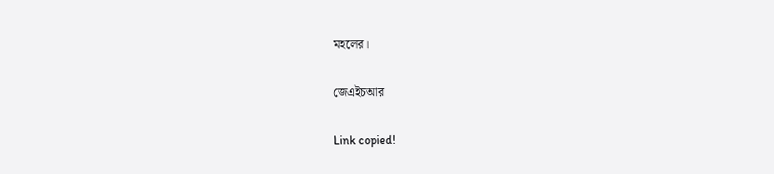মহলের।

জেএইচআর

Link copied!